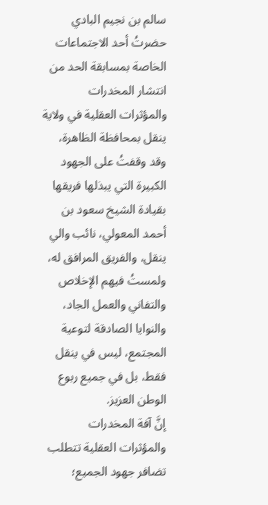سالم بن نجيم البادي
حضرتُ أحد الاجتماعات الخاصة بمسابقة الحد من انتشار المخدرات والمؤثرات العقلية في ولاية ينقل بمحافظة الظاهرة، وقد وقفتُ على الجهود الكبيرة التي يبذلها فريقها بقيادة الشيخ سعود بن أحمد المعولي، نائب والي ينقل، والفريق المرافق له، ولمستُ فيهم الإخلاص والتفاني والعمل الجاد، والنوايا الصادقة لتوعية المجتمع، ليس في ينقل فقط، بل في جميع ربوع الوطن العزيز.
إنَّ آفة المخدرات والمؤثرات العقلية تتطلب تضافر جهود الجميع؛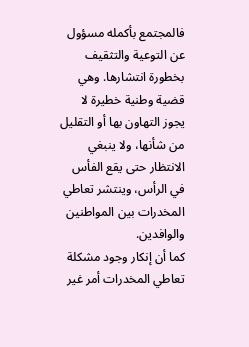فالمجتمع بأكمله مسؤول عن التوعية والتثقيف بخطورة انتشارها. وهي قضية وطنية خطيرة لا يجوز التهاون بها أو التقليل من شأنها، ولا ينبغي الانتظار حتى يقع الفأس في الرأس، وينتشر تعاطي المخدرات بين المواطنين والوافدين.
كما أن إنكار وجود مشكلة تعاطي المخدرات أمر غير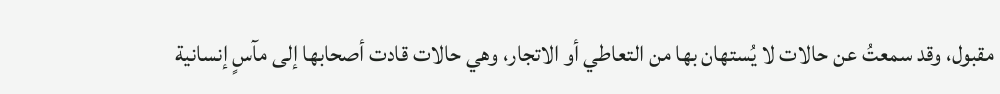مقبول، وقد سمعتُ عن حالات لا يُستهان بها من التعاطي أو الاتجار، وهي حالات قادت أصحابها إلى مآسٍ إنسانية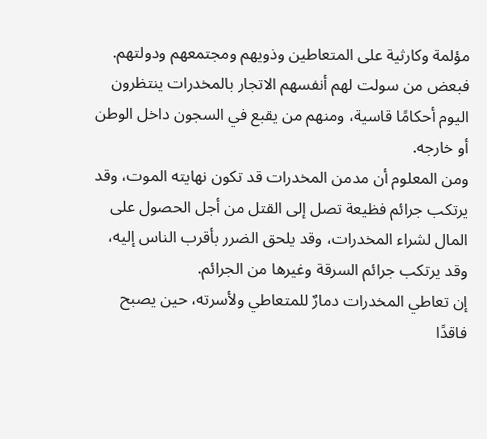مؤلمة وكارثية على المتعاطين وذويهم ومجتمعهم ودولتهم. فبعض من سولت لهم أنفسهم الاتجار بالمخدرات ينتظرون اليوم أحكامًا قاسية، ومنهم من يقبع في السجون داخل الوطن أو خارجه.
ومن المعلوم أن مدمن المخدرات قد تكون نهايته الموت، وقد يرتكب جرائم فظيعة تصل إلى القتل من أجل الحصول على المال لشراء المخدرات، وقد يلحق الضرر بأقرب الناس إليه، وقد يرتكب جرائم السرقة وغيرها من الجرائم.
إن تعاطي المخدرات دمارٌ للمتعاطي ولأسرته، حين يصبح فاقدًا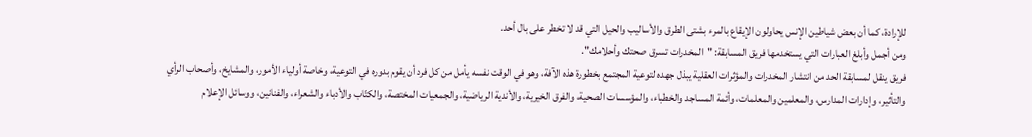للإرادة، كما أن بعض شياطين الإنس يحاولون الإيقاع بالمرء بشتى الطرق والأساليب والحيل التي قد لا تخطر على بال أحد.
ومن أجمل وأبلغ العبارات التي يستخدمها فريق المسابقة: "المخدرات تسرق صحتك وأحلامك".
فريق ينقل لمسابقة الحد من انتشار المخدرات والمؤثرات العقلية يبذل جهده لتوعية المجتمع بخطورة هذه الآفة، وهو في الوقت نفسه يأمل من كل فرد أن يقوم بدوره في التوعية، وخاصة أولياء الأمور، والمشايخ، وأصحاب الرأي والتأثير، وإدارات المدارس، والمعلمين والمعلمات، وأئمة المساجد والخطباء، والمؤسسات الصحية، والفرق الخيرية، والأندية الرياضية، والجمعيات المختصة، والكتّاب والأدباء والشعراء، والفنانين، ووسائل الإعلام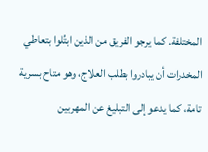المختلفة. كما يرجو الفريق من الذين ابتُلوا بتعاطي المخدرات أن يبادروا بطلب العلاج، وهو متاح بسرية تامة، كما يدعو إلى التبليغ عن المهربين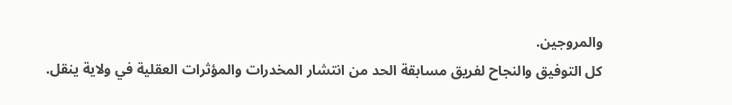والمروجين.
كل التوفيق والنجاح لفريق مسابقة الحد من انتشار المخدرات والمؤثرات العقلية في ولاية ينقل.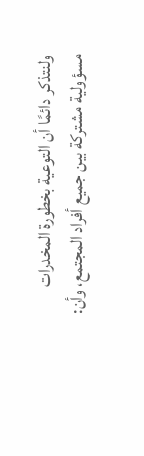ولنتذكر دائمًا أن التوعية بخطورة المخدرات مسؤولية مشتركة بين جميع أفراد المجتمع، وأن: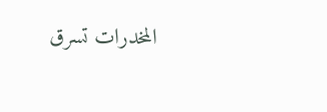المخدرات تسرق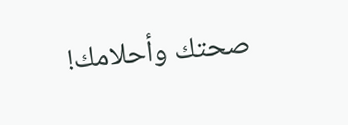صحتك وأحلامك!